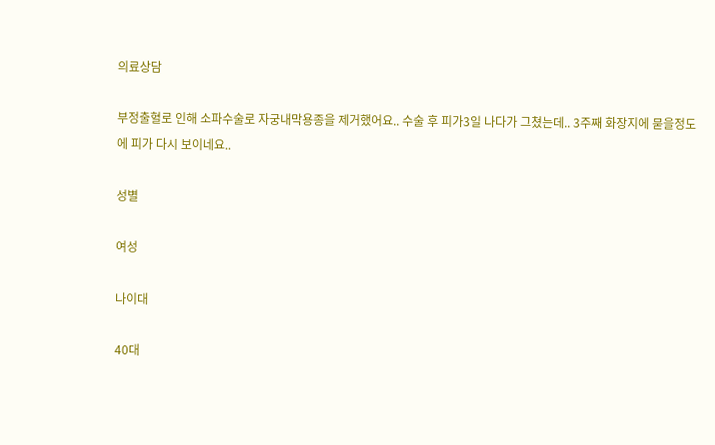의료상담

부정출혈로 인해 소파수술로 자궁내막용종을 제거했어요.. 수술 후 피가3일 나다가 그쳤는데.. 3주째 화장지에 묻을정도에 피가 다시 보이네요..

성별

여성

나이대

40대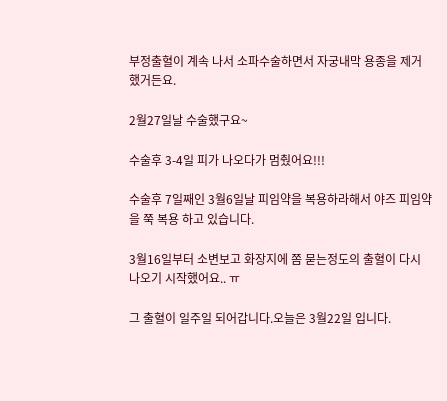부정출혈이 계속 나서 소파수술하면서 자궁내막 용종을 제거 했거든요.

2월27일날 수술했구요~

수술후 3-4일 피가 나오다가 멈췄어요!!!

수술후 7일째인 3월6일날 피임약을 복용하라해서 야즈 피임약을 쭉 복용 하고 있습니다.

3월16일부터 소변보고 화장지에 쫌 묻는정도의 출혈이 다시 나오기 시작했어요.. ㅠ

그 출혈이 일주일 되어갑니다.오늘은 3월22일 입니다.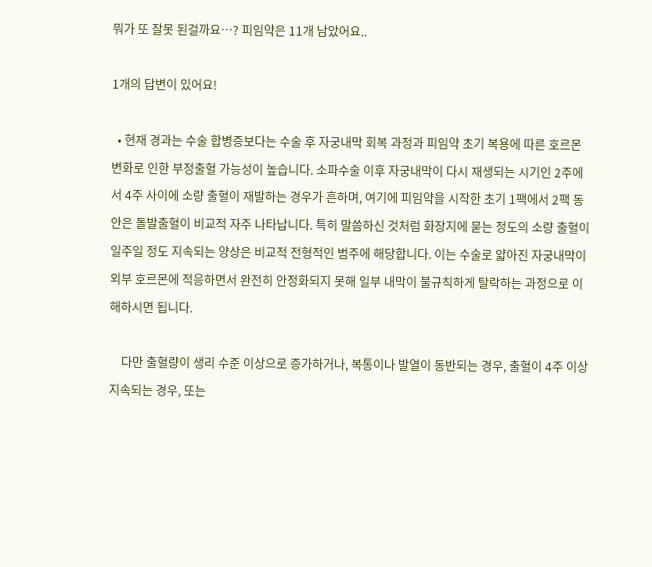뭐가 또 잘못 된걸까요…? 피임약은 11개 남았어요..

1개의 답변이 있어요!

  • 현재 경과는 수술 합병증보다는 수술 후 자궁내막 회복 과정과 피임약 초기 복용에 따른 호르몬 변화로 인한 부정출혈 가능성이 높습니다. 소파수술 이후 자궁내막이 다시 재생되는 시기인 2주에서 4주 사이에 소량 출혈이 재발하는 경우가 흔하며, 여기에 피임약을 시작한 초기 1팩에서 2팩 동안은 돌발출혈이 비교적 자주 나타납니다. 특히 말씀하신 것처럼 화장지에 묻는 정도의 소량 출혈이 일주일 정도 지속되는 양상은 비교적 전형적인 범주에 해당합니다. 이는 수술로 얇아진 자궁내막이 외부 호르몬에 적응하면서 완전히 안정화되지 못해 일부 내막이 불규칙하게 탈락하는 과정으로 이해하시면 됩니다.

    다만 출혈량이 생리 수준 이상으로 증가하거나, 복통이나 발열이 동반되는 경우, 출혈이 4주 이상 지속되는 경우, 또는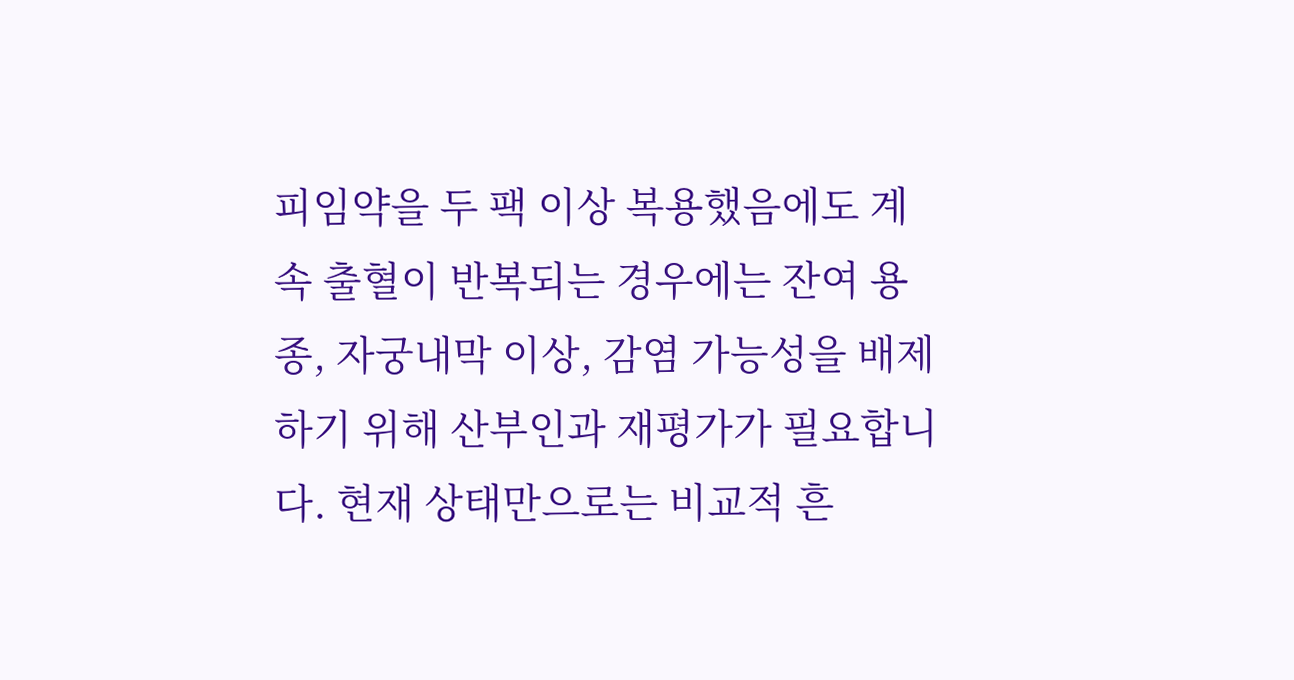피임약을 두 팩 이상 복용했음에도 계속 출혈이 반복되는 경우에는 잔여 용종, 자궁내막 이상, 감염 가능성을 배제하기 위해 산부인과 재평가가 필요합니다. 현재 상태만으로는 비교적 흔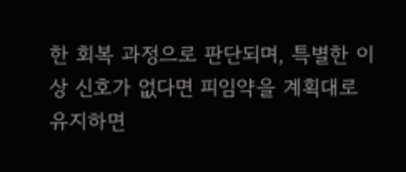한 회복 과정으로 판단되며, 특별한 이상 신호가 없다면 피임약을 계획대로 유지하면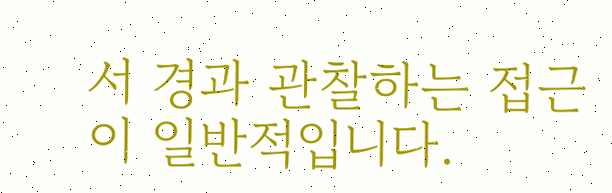서 경과 관찰하는 접근이 일반적입니다.